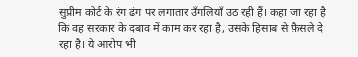सुप्रीम कोर्ट के रंग ढंग पर लगातार उँगलियाँ उठ रही हैं। कहा जा रहा है कि वह सरकार के दबाव में काम कर रहा है, उसके हिसाब से फ़ैसले दे रहा है। ये आरोप भी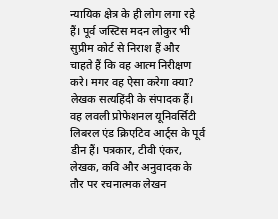न्यायिक क्षेत्र के ही लोग लगा रहे हैं। पूर्व जस्टिस मदन लोकुर भी सुप्रीम कोर्ट से निराश हैं और चाहते हैं कि वह आत्म निरीक्षण करे। मगर वह ऐसा करेगा क्या?
लेखक सत्यहिंदी के संपादक हैं। वह लवली प्रोफेशनल यूनिवर्सिटी लिबरल एंड क्रिएटिव आर्ट्स के पूर्व डीन हैं। पत्रकार, टीवी एंकर, लेखक, कवि और अनुवादक के तौर पर रचनात्मक लेखन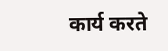कार्य करते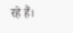रहे हैं।